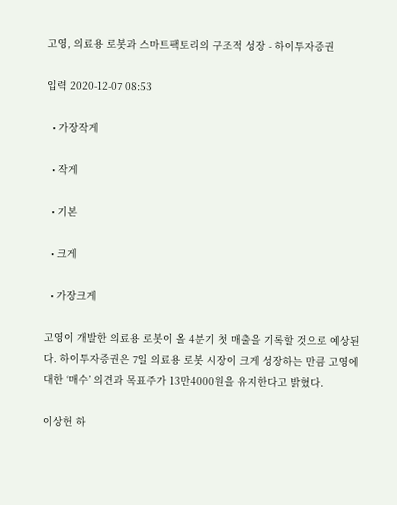고영, 의료용 로봇과 스마트팩토리의 구조적 성장 - 하이투자증권

입력 2020-12-07 08:53

  • 가장작게

  • 작게

  • 기본

  • 크게

  • 가장크게

고영이 개발한 의료용 로봇이 올 4분기 첫 매출을 기록할 것으로 예상된다. 하이투자증권은 7일 의료용 로봇 시장이 크게 성장하는 만큼 고영에 대한 ‘매수’ 의견과 목표주가 13만4000원을 유지한다고 밝혔다.

이상헌 하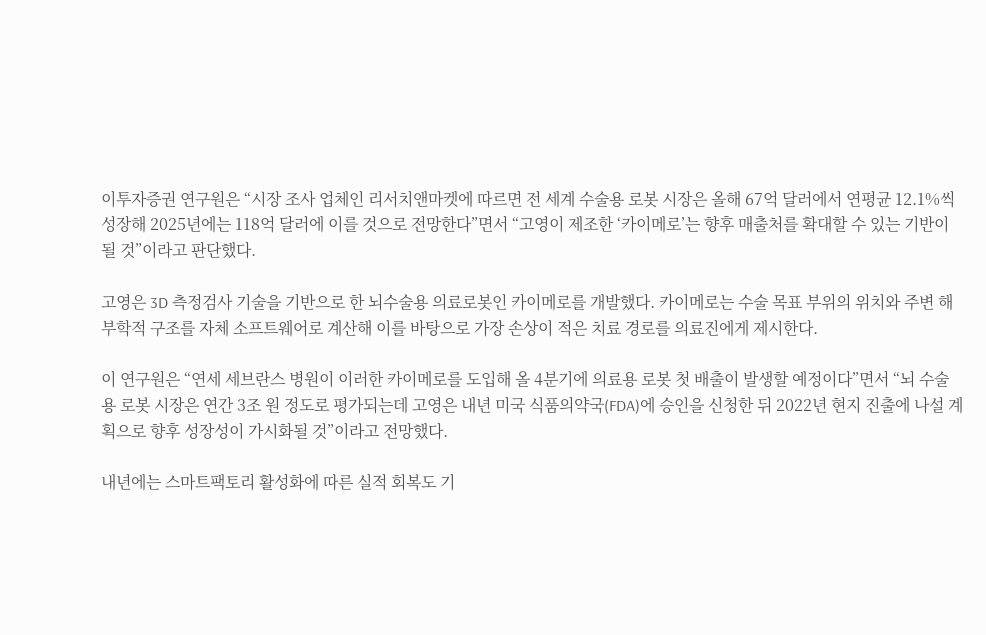이투자증권 연구원은 “시장 조사 업체인 리서치앤마켓에 따르면 전 세계 수술용 로봇 시장은 올해 67억 달러에서 연평균 12.1%씩 성장해 2025년에는 118억 달러에 이를 것으로 전망한다”면서 “고영이 제조한 ‘카이메로’는 향후 매출처를 확대할 수 있는 기반이 될 것”이라고 판단했다.

고영은 3D 측정검사 기술을 기반으로 한 뇌수술용 의료로봇인 카이메로를 개발했다. 카이메로는 수술 목표 부위의 위치와 주변 해부학적 구조를 자체 소프트웨어로 계산해 이를 바탕으로 가장 손상이 적은 치료 경로를 의료진에게 제시한다.

이 연구원은 “연세 세브란스 병원이 이러한 카이메로를 도입해 올 4분기에 의료용 로봇 첫 배출이 발생할 예정이다”면서 “뇌 수술용 로봇 시장은 연간 3조 원 정도로 평가되는데 고영은 내년 미국 식품의약국(FDA)에 승인을 신청한 뒤 2022년 현지 진출에 나설 계획으로 향후 성장성이 가시화될 것”이라고 전망했다.

내년에는 스마트팩토리 활성화에 따른 실적 회복도 기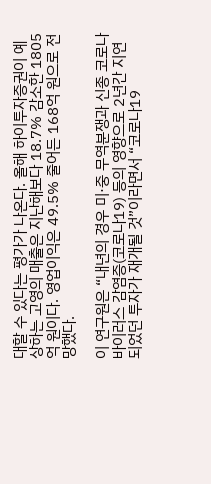대할 수 있다는 평가가 나온다. 올해 하이투자증권이 예상하는 고영의 매출은 지난해보다 18.7% 감소한 1805억 원이다. 영업이익은 49.5% 줄어든 168억 원으로 전망했다.

이 연구원은 “내년의 경우 미·중 무역분쟁과 신종 코로나바이러스 감염증(코로나19) 등의 영향으로 2년간 지연되었던 투자가 재개될 것”이라면서 “코로나19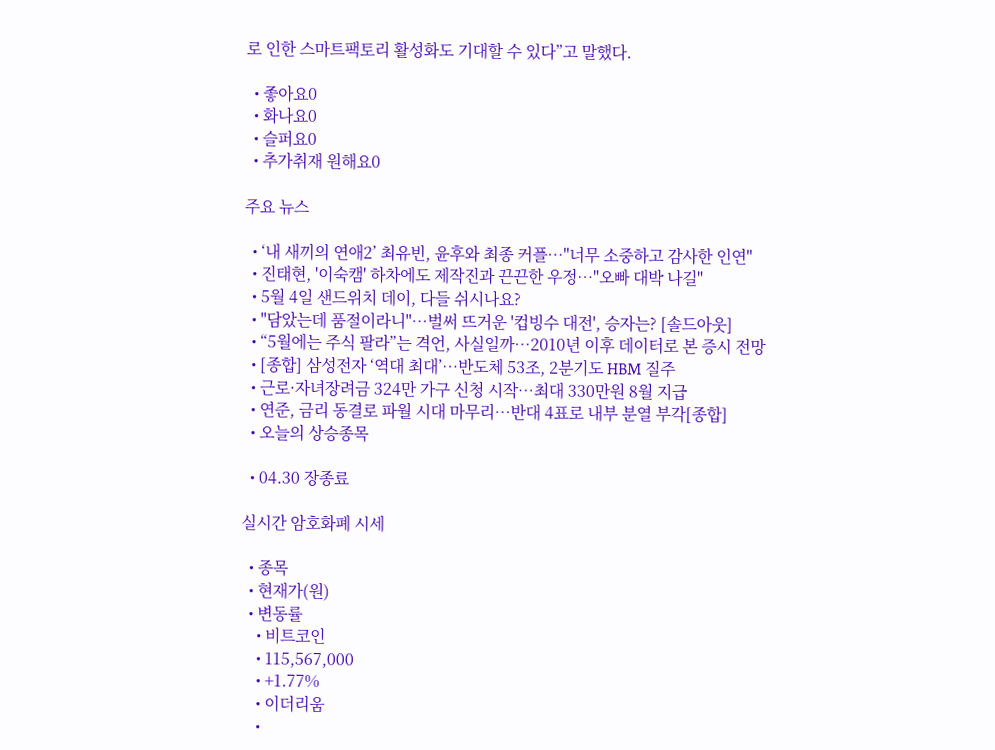로 인한 스마트팩토리 활성화도 기대할 수 있다”고 말했다.

  • 좋아요0
  • 화나요0
  • 슬퍼요0
  • 추가취재 원해요0

주요 뉴스

  • ‘내 새끼의 연애2’ 최유빈, 윤후와 최종 커플⋯"너무 소중하고 감사한 인연"
  • 진태현, '이숙캠' 하차에도 제작진과 끈끈한 우정⋯"오빠 대박 나길"
  • 5월 4일 샌드위치 데이, 다들 쉬시나요?
  • "담았는데 품절이라니"⋯벌써 뜨거운 '컵빙수 대전', 승자는? [솔드아웃]
  • “5월에는 주식 팔라”는 격언, 사실일까⋯2010년 이후 데이터로 본 증시 전망
  • [종합] 삼성전자 ‘역대 최대’…반도체 53조, 2분기도 HBM 질주
  • 근로·자녀장려금 324만 가구 신청 시작…최대 330만원 8월 지급
  • 연준, 금리 동결로 파월 시대 마무리…반대 4표로 내부 분열 부각[종합]
  • 오늘의 상승종목

  • 04.30 장종료

실시간 암호화폐 시세

  • 종목
  • 현재가(원)
  • 변동률
    • 비트코인
    • 115,567,000
    • +1.77%
    • 이더리움
    •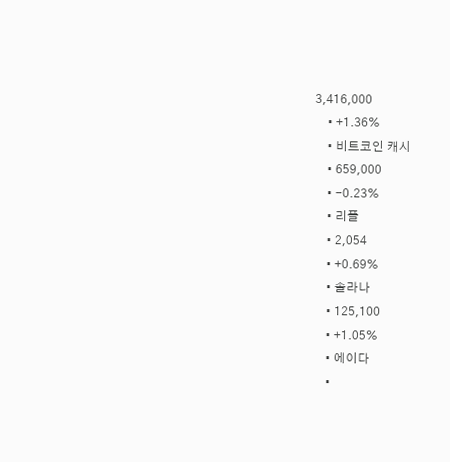3,416,000
    • +1.36%
    • 비트코인 캐시
    • 659,000
    • -0.23%
    • 리플
    • 2,054
    • +0.69%
    • 솔라나
    • 125,100
    • +1.05%
    • 에이다
    •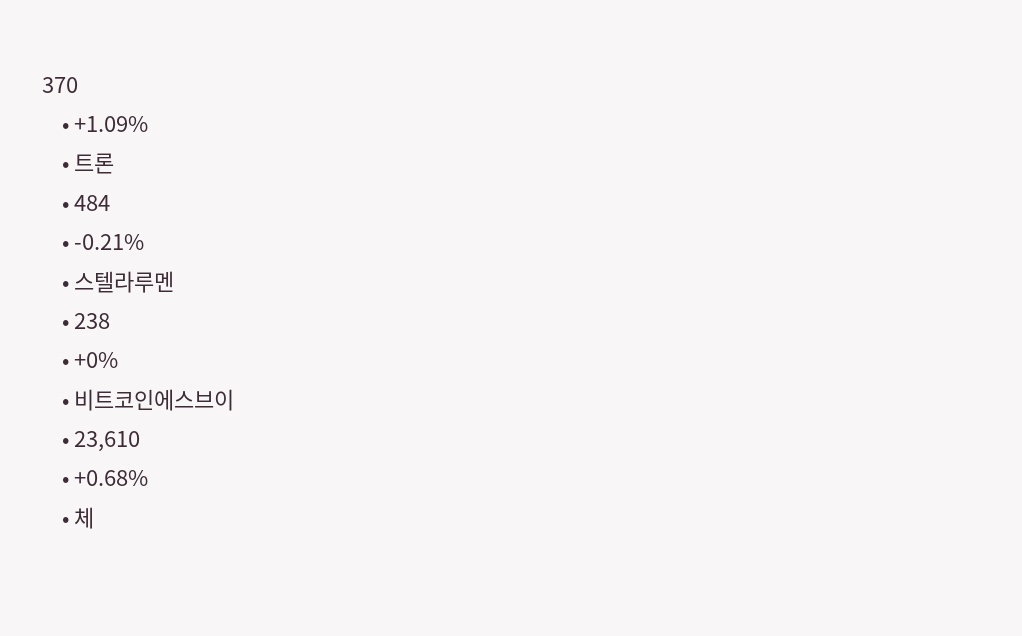370
    • +1.09%
    • 트론
    • 484
    • -0.21%
    • 스텔라루멘
    • 238
    • +0%
    • 비트코인에스브이
    • 23,610
    • +0.68%
    • 체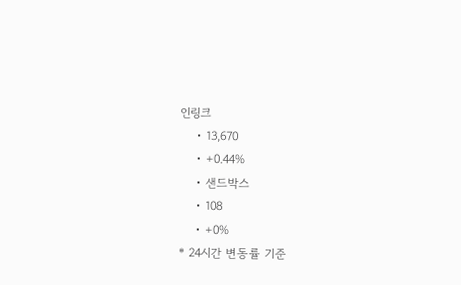인링크
    • 13,670
    • +0.44%
    • 샌드박스
    • 108
    • +0%
* 24시간 변동률 기준